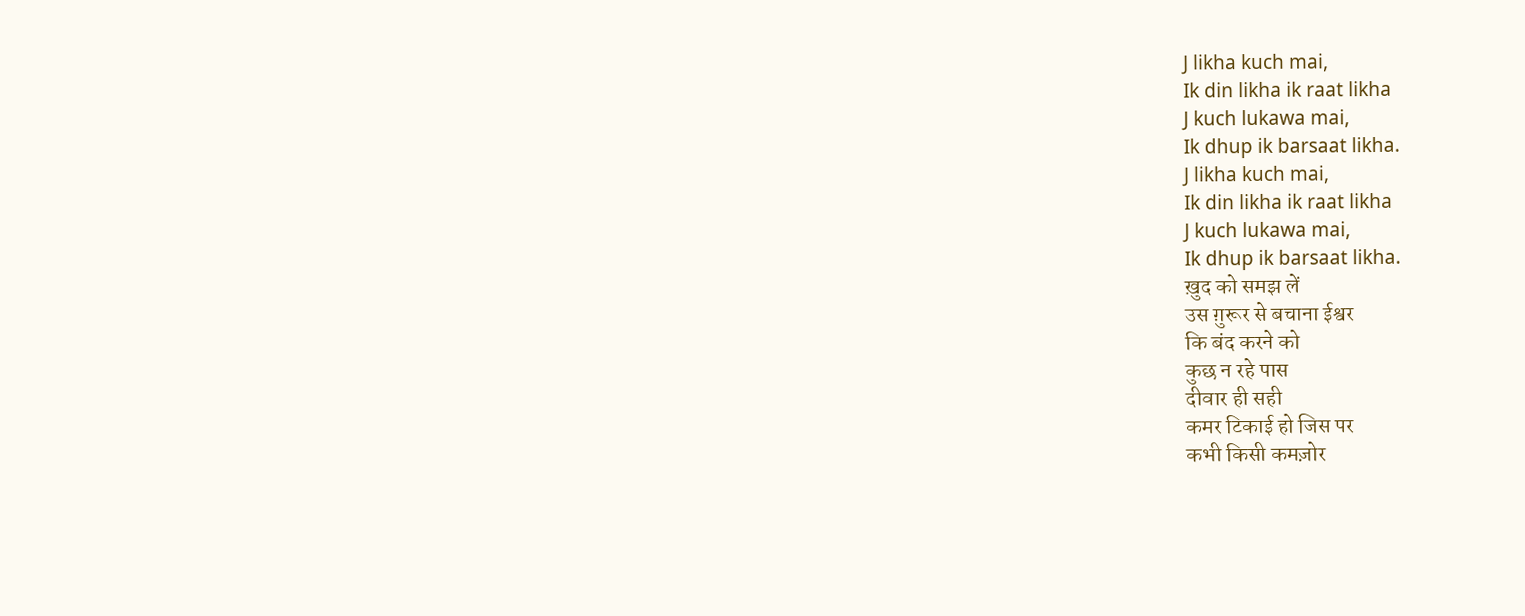J likha kuch mai,
Ik din likha ik raat likha
J kuch lukawa mai,
Ik dhup ik barsaat likha.
J likha kuch mai,
Ik din likha ik raat likha
J kuch lukawa mai,
Ik dhup ik barsaat likha.
ख़ुद को समझ लें
उस ग़ुरूर से बचाना ईश्वर
कि बंद करने को
कुछ न रहे पास
दीवार ही सही
कमर टिकाई हो जिस पर
कभी किसी कमज़ोर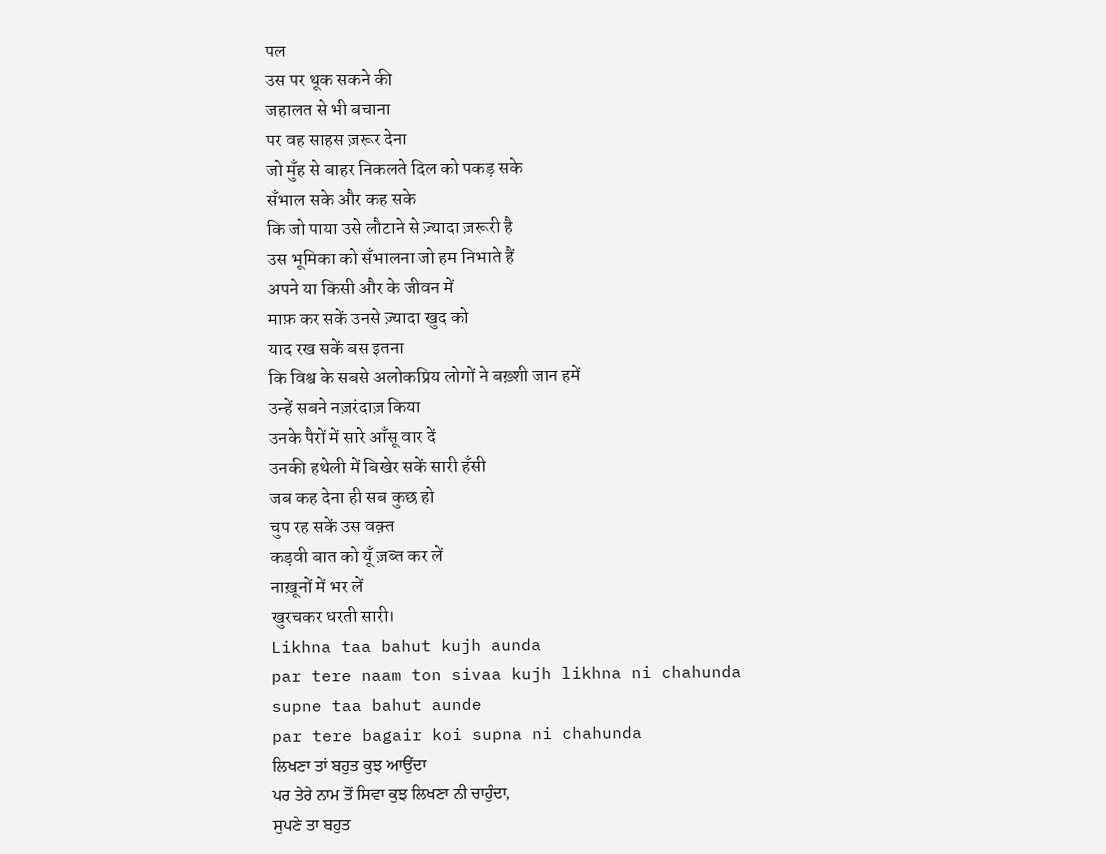पल
उस पर थूक सकने की
जहालत से भी बचाना
पर वह साहस ज़रूर देना
जो मुँह से बाहर निकलते दिल को पकड़ सके
सँभाल सके और कह सके
कि जो पाया उसे लौटाने से ज़्यादा ज़रूरी है
उस भूमिका को सँभालना जो हम निभाते हैं
अपने या किसी और के जीवन में
माफ़ कर सकें उनसे ज़्यादा खुद को
याद रख सकें बस इतना
कि विश्व के सबसे अलोकप्रिय लोगों ने बख़्शी जान हमें
उन्हें सबने नज़रंदाज़ किया
उनके पैरों में सारे आँसू वार दें
उनकी हथेली में बिखेर सकें सारी हँसी
जब कह देना ही सब कुछ हो
चुप रह सकें उस वक़्त
कड़वी बात को यूँ ज़ब्त कर लें
नाख़ूनों में भर लें
खुरचकर धरती सारी।
Likhna taa bahut kujh aunda
par tere naam ton sivaa kujh likhna ni chahunda
supne taa bahut aunde
par tere bagair koi supna ni chahunda
ਲਿਖਣਾ ਤਾਂ ਬਹੁਤ ਕੁਝ ਆਉਂਦਾ
ਪਰ ਤੇਰੇ ਨਾਮ ਤੋਂ ਸਿਵਾ ਕੁਝ ਲਿਖਣਾ ਨੀ ਚਾਹੁੰਦਾ,
ਸੁਪਣੇ ਤਾ ਬਹੁਤ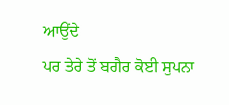ਆਉਂਦੇ
ਪਰ ਤੇਰੇ ਤੋਂ ਬਗੈਰ ਕੋਈ ਸੁਪਨਾ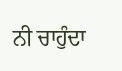ਨੀ ਚਾਹੁੰਦਾ